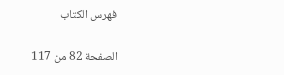فهرس الكتاب

الصفحة 82 من 117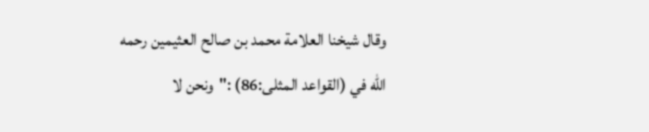وقال شيخنا العلامة محمد بن صالح العثيمين رحمه الله في (القواعد المثلى:86) :"ونحن لا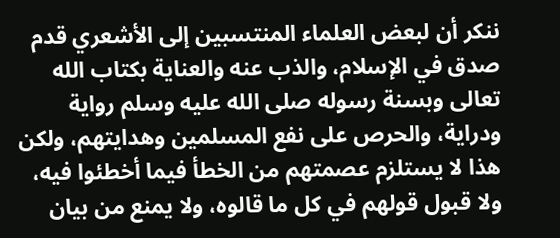ننكر أن لبعض العلماء المنتسبين إلى الأشعري قدم صدق في الإسلام، والذب عنه والعناية بكتاب الله تعالى وبسنة رسوله صلى الله عليه وسلم رواية ودراية، والحرص على نفع المسلمين وهدايتهم، ولكن هذا لا يستلزم عصمتهم من الخطأ فيما أخطئوا فيه، ولا قبول قولهم في كل ما قالوه، ولا يمنع من بيان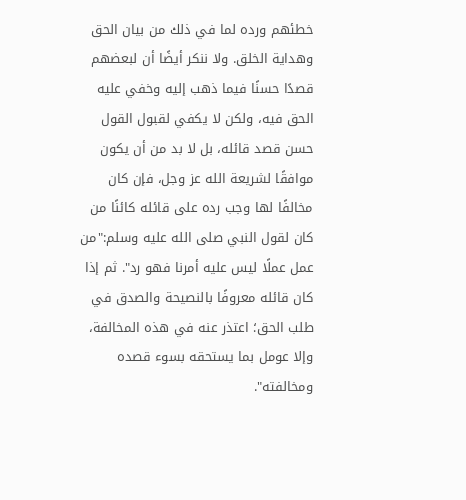خطئهم ورده لما في ذلك من بيان الحق وهداية الخلق. ولا ننكر أيضًا أن لبعضهم قصدًا حسنًا فيما ذهب إليه وخفي عليه الحق فيه، ولكن لا يكفي لقبول القول حسن قصد قائله، بل لا بد من أن يكون موافقًا لشريعة الله عز وجل، فإن كان مخالفًا لها وجب رده على قائله كائنًا من كان لقول النبي صلى الله عليه وسلم:"من عمل عملًا ليس عليه أمرنا فهو رد". ثم إذا كان قائله معروفًا بالنصيحة والصدق في طلب الحق؛ اعتذر عنه في هذه المخالفة، وإلا عومل بما يستحقه بسوء قصده ومخالفته".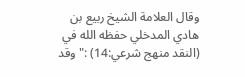وقال العلامة الشيخ ربيع بن هادي المدخلي حفظه الله في (النقد منهج شرعي:14) :"وقد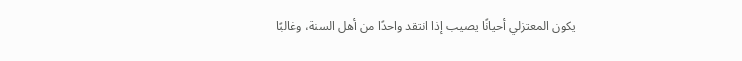يكون المعتزلي أحيانًا يصيب إذا انتقد واحدًا من أهل السنة، وغالبًا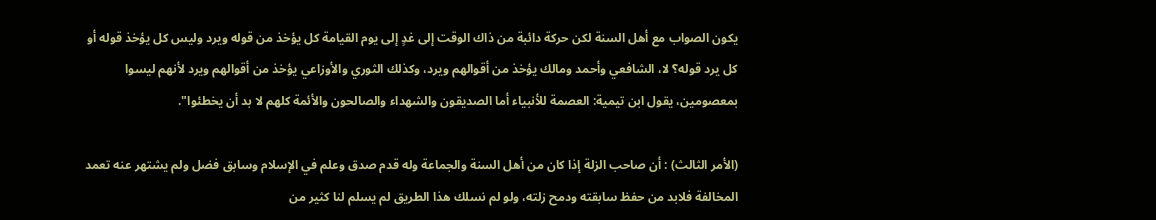يكون الصواب مع أهل السنة لكن حركة دائبة من ذاك الوقت إلى غدٍ إلى يوم القيامة كل يؤخذ من قوله ويرد وليس كل يؤخذ قوله أو كل يرد قوله؟ لا، الشافعي وأحمد ومالك يؤخذ من أقوالهم ويرد، وكذلك الثوري والأوزاعي يؤخذ من أقوالهم ويرد لأنهم ليسوا بمعصومين، يقول ابن تيمية: العصمة للأنبياء أما الصديقون والشهداء والصالحون والأئمة كلهم لا بد أن يخطئوا".

(الأمر الثالث) : أن صاحب الزلة إذا كان من أهل السنة والجماعة وله قدم صدق وعلم في الإسلام وسابق فضل ولم يشتهر عنه تعمد المخالفة فلابد من حفظ سابقته ودمح زلته، ولو لم نسلك هذا الطريق لم يسلم لنا كثير من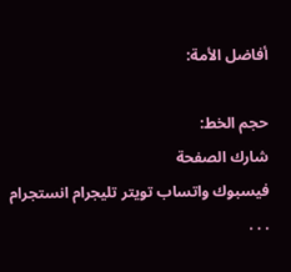أفاضل الأمة:

حجم الخط:
شارك الصفحة
فيسبوك واتساب تويتر تليجرام انستجرام
. . .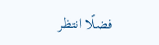فضلًا انتظر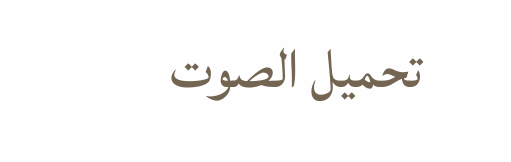تحميل الصوت